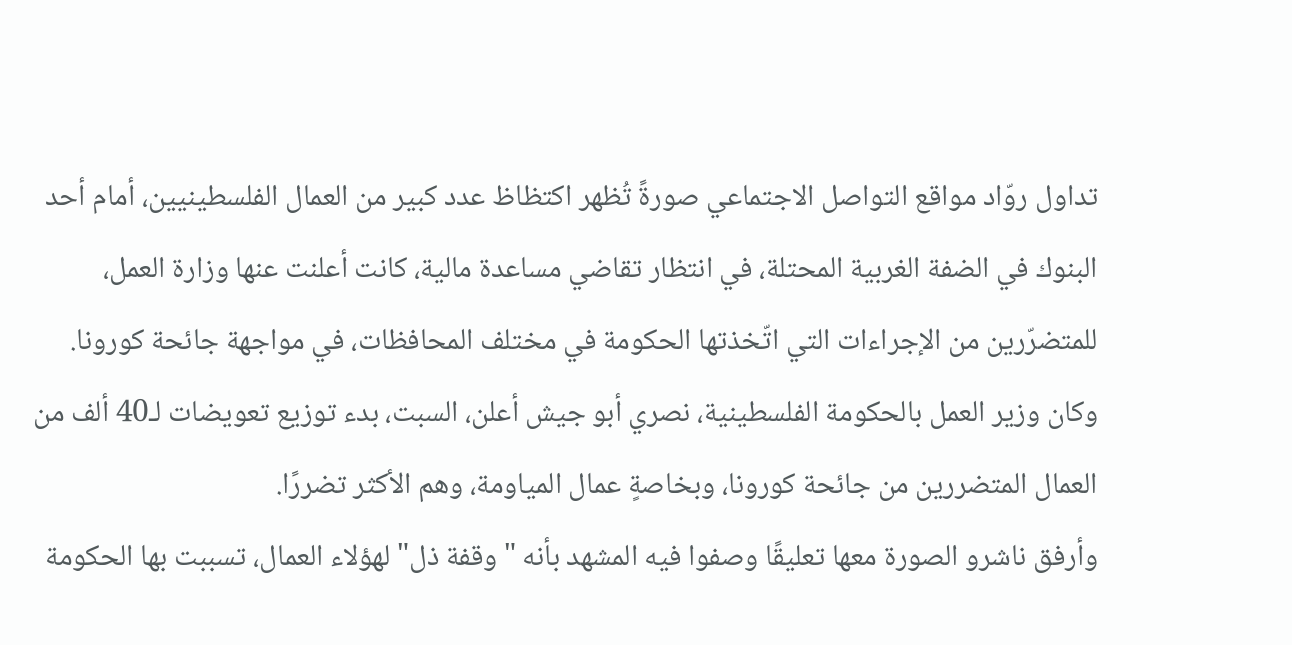تداول روّاد مواقع التواصل الاجتماعي صورةً تُظهر اكتظاظ عدد كبير من العمال الفلسطينيين، أمام أحد البنوك في الضفة الغربية المحتلة، في انتظار تقاضي مساعدة مالية، كانت أعلنت عنها وزارة العمل، للمتضرّرين من الإجراءات التي اتّخذتها الحكومة في مختلف المحافظات، في مواجهة جائحة كورونا.
وكان وزير العمل بالحكومة الفلسطينية، نصري أبو جيش أعلن، السبت، بدء توزيع تعويضات لـ40 ألف من العمال المتضررين من جائحة كورونا، وبخاصةٍ عمال المياومة، وهم الأكثر تضررًا.
وأرفق ناشرو الصورة معها تعليقًا وصفوا فيه المشهد بأنه "وقفة ذل" لهؤلاء العمال، تسببت بها الحكومة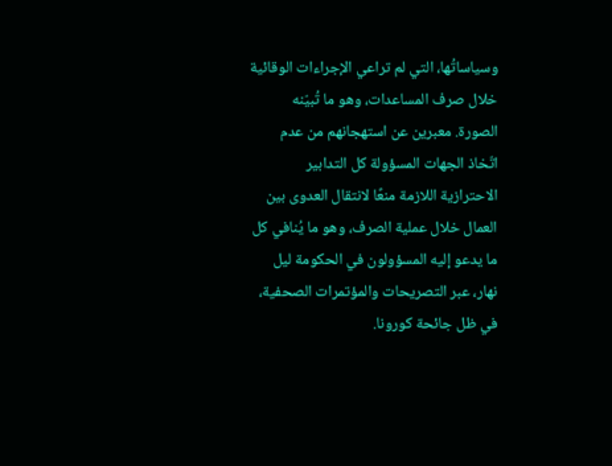وسياساتُها، التي لم تراعي الإجراءات الوقائية خلال صرف المساعدات، وهو ما تُبيّنه الصورة. معبرين عن استهجانهم من عدم اتّخاذ الجهات المسؤولة كل التدابير الاحترازية اللازمة منعًا لانتقال العدوى بين العمال خلال عملية الصرف، وهو ما يُنافي كل ما يدعو إليه المسؤولون في الحكومة ليل نهار، عبر التصريحات والمؤتمرات الصحفية، في ظل جائحة كورونا.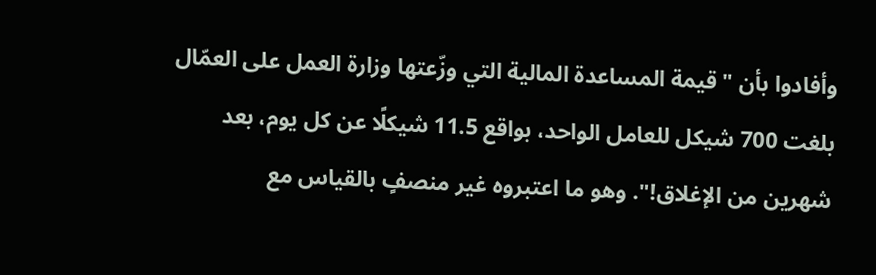وأفادوا بأن "قيمة المساعدة المالية التي وزّعتها وزارة العمل على العمّال بلغت 700 شيكل للعامل الواحد، بواقع 11.5 شيكلًا عن كل يوم، بعد شهرين من الإغلاق!". وهو ما اعتبروه غير منصفٍ بالقياس مع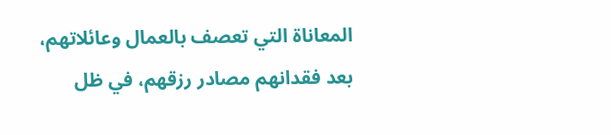المعاناة التي تعصف بالعمال وعائلاتهم، بعد فقدانهم مصادر رزقهم، في ظل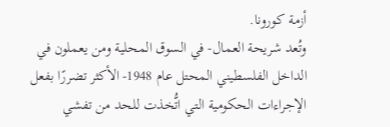أزمة كورونا.
وتُعد شريحة العمال- في السوق المحلية ومن يعملون في الداخل الفلسطيني المحتل عام 1948- الأكثر تضررًا بفعل الإجراءات الحكومية التي اتُّخذت للحد من تفشي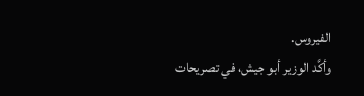الفيروس.
وأكَّد الوزير أبو جيش، في تصريحات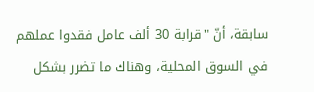سابقة، أنّ "قرابة 30 ألف عامل فقدوا عملهم في السوق المحلية، وهناك ما تضرر بشكل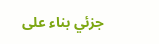جزئي بناء على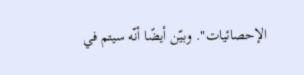الإحصائيات". وبيّن أيضًا أنّه سيتم في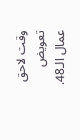وقت لاحق تعويض عمال الـ48.